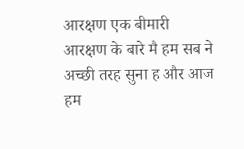आरक्षण एक बीमारी
आरक्षण के बारे मै हम सब ने अच्छी तरह सुना ह और आज हम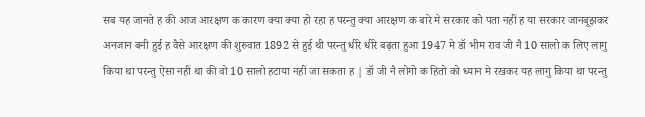सब यह जानते ह की आज आरक्षण क कारण क्या क्या हो रहा ह परन्तु क्या आरक्षण क बारे मे सरकार को पता नहीं ह या सरकार जानबूझकर अनजान बनी हुई ह वैसे आरक्षण की शुरुवात 1892 से हुई थी परन्तु धीरे धीरे बढ़ता हुआ 1947 मे डॉ भीम राव जी नै 10 सालो क लिए लागु किया था परन्तु ऐसा नहीं था की वो 10 सालो हटाया नहीं जा सकता ह | डॉ जी नै लोगो क हितो को ध्यान मे रखकर यह लागु किया था परन्तु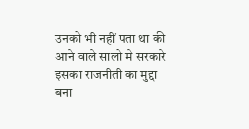उनको भी नहीं पता था की आने वाले सालो मे सरकारे इसका राजनीती का मुद्दा बना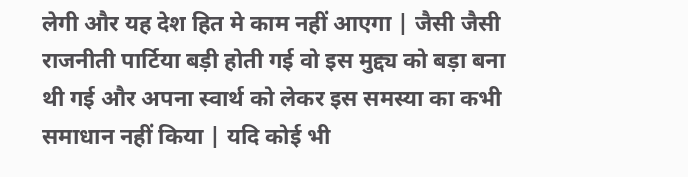लेगी और यह देश हित मे काम नहीं आएगा | जैसी जैसी राजनीती पार्टिया बड़ी होती गई वो इस मुद्द्य को बड़ा बना थी गई और अपना स्वार्थ को लेकर इस समस्या का कभी समाधान नहीं किया | यदि कोई भी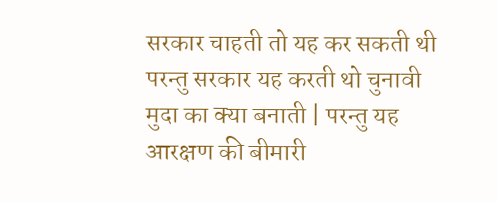सरकार चाहती तो यह कर सकती थी परन्तु सरकार यह करती थो चुनावी मुदा का क्या बनाती | परन्तु यह आरक्षण की बीमारी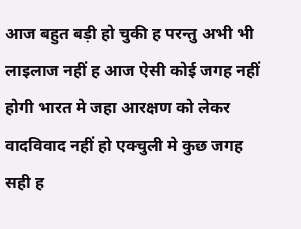आज बहुत बड़ी हो चुकी ह परन्तु अभी भी लाइलाज नहीं ह आज ऐसी कोई जगह नहीं होगी भारत मे जहा आरक्षण को लेकर वादविवाद नहीं हो एक्चुली मे कुछ जगह सही ह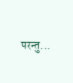परन्तु...